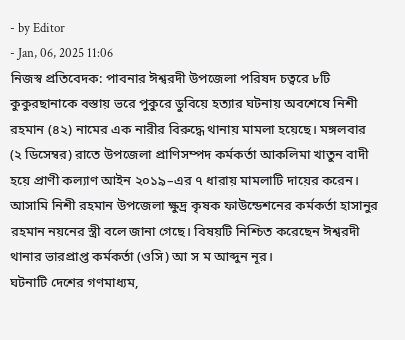- by Editor
- Jan, 06, 2025 11:06
নিজস্ব প্রতিবেদক: পাবনার ঈশ্বরদী উপজেলা পরিষদ চত্বরে ৮টি কুকুরছানাকে বস্তায় ভরে পুকুরে ডুবিয়ে হত্যার ঘটনায় অবশেষে নিশী রহমান (৪২) নামের এক নারীর বিরুদ্ধে থানায় মামলা হয়েছে। মঙ্গলবার (২ ডিসেম্বর) রাতে উপজেলা প্রাণিসম্পদ কর্মকর্তা আকলিমা খাতুন বাদী হয়ে প্রাণী কল্যাণ আইন ২০১৯–এর ৭ ধারায় মামলাটি দায়ের করেন। আসামি নিশী রহমান উপজেলা ক্ষুদ্র কৃষক ফাউন্ডেশনের কর্মকর্তা হাসানুর রহমান নয়নের স্ত্রী বলে জানা গেছে। বিষয়টি নিশ্চিত করেছেন ঈশ্বরদী থানার ভারপ্রাপ্ত কর্মকর্তা (ওসি) আ স ম আব্দুন নূর।
ঘটনাটি দেশের গণমাধ্যম,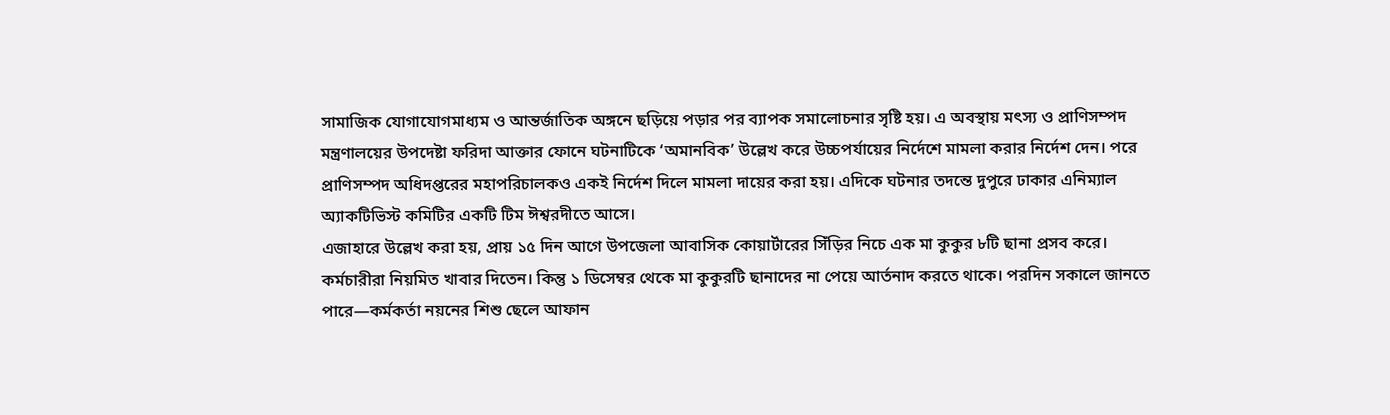সামাজিক যোগাযোগমাধ্যম ও আন্তর্জাতিক অঙ্গনে ছড়িয়ে পড়ার পর ব্যাপক সমালোচনার সৃষ্টি হয়। এ অবস্থায় মৎস্য ও প্রাণিসম্পদ মন্ত্রণালয়ের উপদেষ্টা ফরিদা আক্তার ফোনে ঘটনাটিকে ‘অমানবিক’ উল্লেখ করে উচ্চপর্যায়ের নির্দেশে মামলা করার নির্দেশ দেন। পরে প্রাণিসম্পদ অধিদপ্তরের মহাপরিচালকও একই নির্দেশ দিলে মামলা দায়ের করা হয়। এদিকে ঘটনার তদন্তে দুপুরে ঢাকার এনিম্যাল অ্যাকটিভিস্ট কমিটির একটি টিম ঈশ্বরদীতে আসে।
এজাহারে উল্লেখ করা হয়, প্রায় ১৫ দিন আগে উপজেলা আবাসিক কোয়ার্টারের সিঁড়ির নিচে এক মা কুকুর ৮টি ছানা প্রসব করে। কর্মচারীরা নিয়মিত খাবার দিতেন। কিন্তু ১ ডিসেম্বর থেকে মা কুকুরটি ছানাদের না পেয়ে আর্তনাদ করতে থাকে। পরদিন সকালে জানতে পারে—কর্মকর্তা নয়নের শিশু ছেলে আফান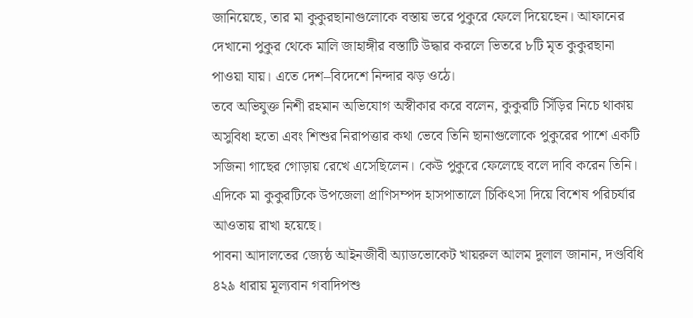জানিয়েছে, তার মা কুকুরছানাগুলোকে বস্তায় ভরে পুকুরে ফেলে দিয়েছেন। আফানের দেখানো পুকুর থেকে মালি জাহাঙ্গীর বস্তাটি উদ্ধার করলে ভিতরে ৮টি মৃত কুকুরছানা পাওয়া যায়। এতে দেশ–বিদেশে নিন্দার ঝড় ওঠে।
তবে অভিযুক্ত নিশী রহমান অভিযোগ অস্বীকার করে বলেন, কুকুরটি সিঁড়ির নিচে থাকায় অসুবিধা হতো এবং শিশুর নিরাপত্তার কথা ভেবে তিনি ছানাগুলোকে পুকুরের পাশে একটি সজিনা গাছের গোড়ায় রেখে এসেছিলেন। কেউ পুকুরে ফেলেছে বলে দাবি করেন তিনি।
এদিকে মা কুকুরটিকে উপজেলা প্রাণিসম্পদ হাসপাতালে চিকিৎসা দিয়ে বিশেষ পরিচর্যার আওতায় রাখা হয়েছে।
পাবনা আদালতের জ্যেষ্ঠ আইনজীবী অ্যাডভোকেট খায়রুল আলম দুলাল জানান, দণ্ডবিধি ৪২৯ ধারায় মূল্যবান গবাদিপশু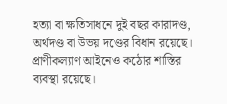হত্যা বা ক্ষতিসাধনে দুই বছর কারাদণ্ড, অর্থদণ্ড বা উভয় দণ্ডের বিধান রয়েছে। প্রাণীকল্যাণ আইনেও কঠোর শাস্তির ব্যবস্থা রয়েছে।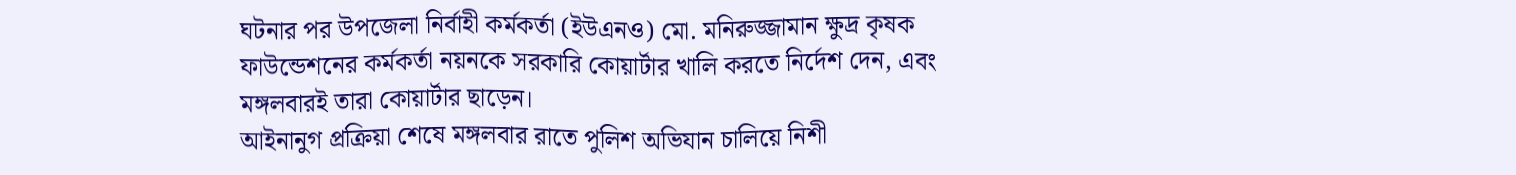ঘটনার পর উপজেলা নির্বাহী কর্মকর্তা (ইউএনও) মো. মনিরুজ্জামান ক্ষুদ্র কৃষক ফাউন্ডেশনের কর্মকর্তা নয়নকে সরকারি কোয়ার্টার খালি করতে নির্দেশ দেন, এবং মঙ্গলবারই তারা কোয়ার্টার ছাড়েন।
আইনানুগ প্রক্রিয়া শেষে মঙ্গলবার রাতে পুলিশ অভিযান চালিয়ে নিশী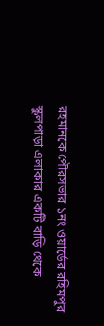রহমানকে পৌরসভার ১নং ওয়ার্ডের রহিমপুর স্কুলপাড়া এলাকার একটি বাড়ি থেকে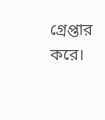গ্রেপ্তার করে।